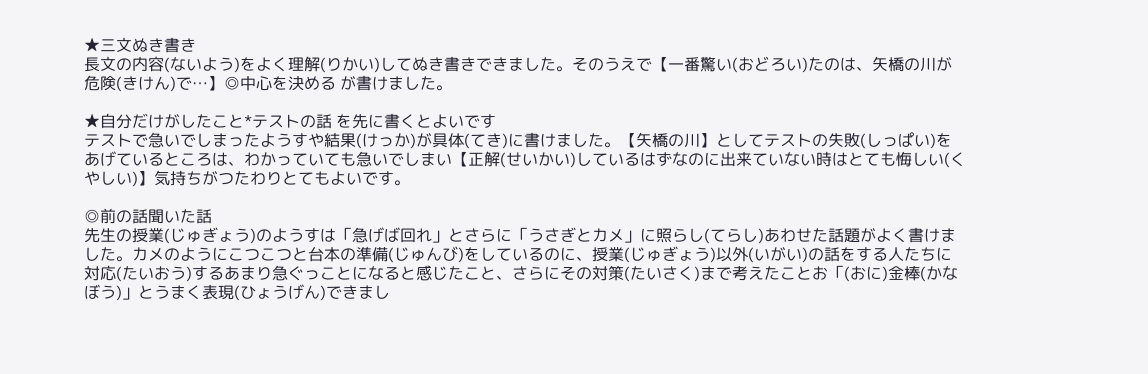★三文ぬき書き
長文の内容(ないよう)をよく理解(りかい)してぬき書きできました。そのうえで【一番驚い(おどろい)たのは、矢橋の川が危険(きけん)で…】◎中心を決める が書けました。

★自分だけがしたこと*テストの話 を先に書くとよいです
テストで急いでしまったようすや結果(けっか)が具体(てき)に書けました。【矢橋の川】としてテストの失敗(しっぱい)をあげているところは、わかっていても急いでしまい【正解(せいかい)しているはずなのに出来ていない時はとても悔しい(くやしい)】気持ちがつたわりとてもよいです。

◎前の話聞いた話
先生の授業(じゅぎょう)のようすは「急げば回れ」とさらに「うさぎとカメ」に照らし(てらし)あわせた話題がよく書けました。カメのようにこつこつと台本の準備(じゅんび)をしているのに、授業(じゅぎょう)以外(いがい)の話をする人たちに対応(たいおう)するあまり急ぐっことになると感じたこと、さらにその対策(たいさく)まで考えたことお「(おに)金棒(かなぼう)」とうまく表現(ひょうげん)できまし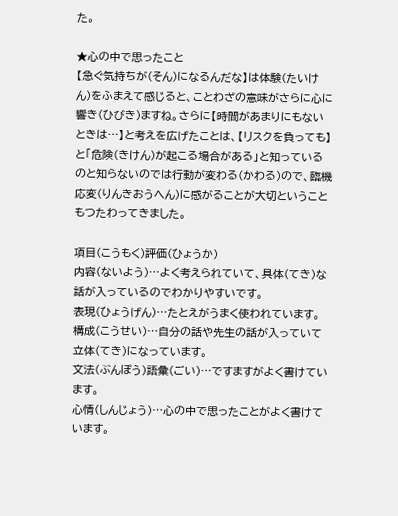た。

★心の中で思ったこと
【急ぐ気持ちが(そん)になるんだな】は体験(たいけん)をふまえて感じると、ことわざの意味がさらに心に響き(ひびき)ますね。さらに【時間があまりにもないときは…】と考えを広げたことは、【リスクを負っても】と「危険(きけん)が起こる場合がある」と知っているのと知らないのでは行動が変わる(かわる)ので、臨機応変(りんきおうへん)に感がることが大切ということもつたわってきました。

項目(こうもく)評価(ひょうか)
内容(ないよう)…よく考えられていて、具体(てき)な話が入っているのでわかりやすいです。
表現(ひょうげん)…たとえがうまく使われています。
構成(こうせい)…自分の話や先生の話が入っていて立体(てき)になっています。
文法(ぶんぽう)語彙(ごい)…ですますがよく書けています。
心情(しんじょう)…心の中で思ったことがよく書けています。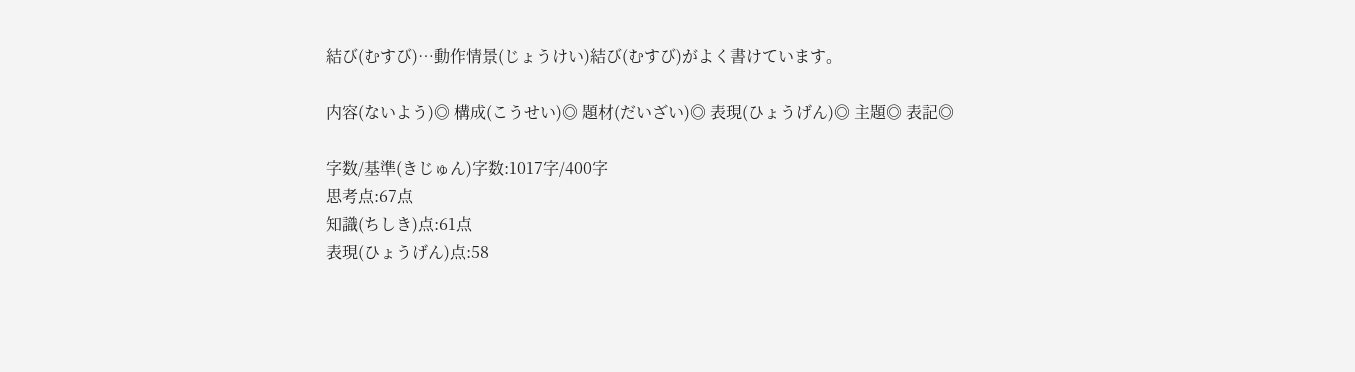結び(むすび)…動作情景(じょうけい)結び(むすび)がよく書けています。

内容(ないよう)◎ 構成(こうせい)◎ 題材(だいざい)◎ 表現(ひょうげん)◎ 主題◎ 表記◎

字数/基準(きじゅん)字数:1017字/400字
思考点:67点
知識(ちしき)点:61点
表現(ひょうげん)点:58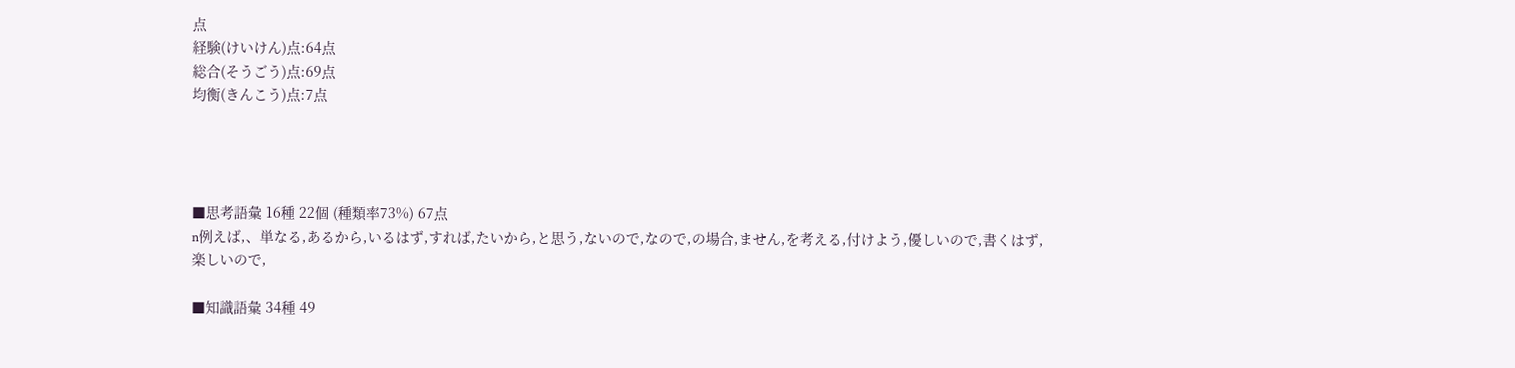点
経験(けいけん)点:64点
総合(そうごう)点:69点
均衡(きんこう)点:7点




■思考語彙 16種 22個 (種類率73%) 67点
n例えば,、単なる,あるから,いるはず,すれば,たいから,と思う,ないので,なので,の場合,ません,を考える,付けよう,優しいので,書くはず,楽しいので,

■知識語彙 34種 49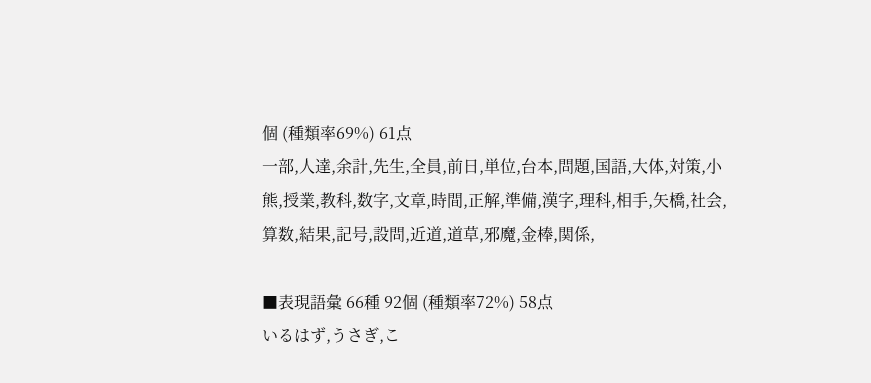個 (種類率69%) 61点
一部,人達,余計,先生,全員,前日,単位,台本,問題,国語,大体,対策,小熊,授業,教科,数字,文章,時間,正解,準備,漢字,理科,相手,矢橋,社会,算数,結果,記号,設問,近道,道草,邪魔,金棒,関係,

■表現語彙 66種 92個 (種類率72%) 58点
いるはず,うさぎ,こ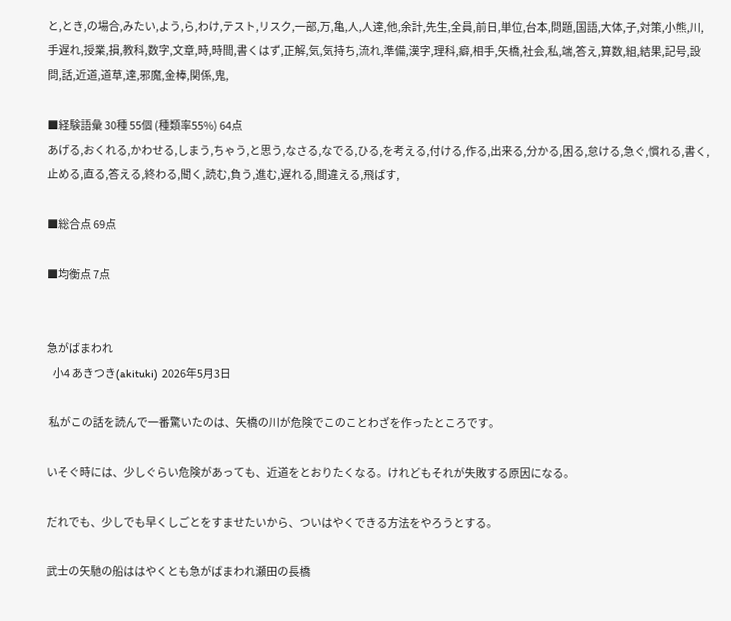と,とき,の場合,みたい,よう,ら,わけ,テスト,リスク,一部,万,亀,人,人達,他,余計,先生,全員,前日,単位,台本,問題,国語,大体,子,対策,小熊,川,手遅れ,授業,損,教科,数字,文章,時,時間,書くはず,正解,気,気持ち,流れ,準備,漢字,理科,癖,相手,矢橋,社会,私,端,答え,算数,組,結果,記号,設問,話,近道,道草,達,邪魔,金棒,関係,鬼,

■経験語彙 30種 55個 (種類率55%) 64点
あげる,おくれる,かわせる,しまう,ちゃう,と思う,なさる,なでる,ひる,を考える,付ける,作る,出来る,分かる,困る,怠ける,急ぐ,慣れる,書く,止める,直る,答える,終わる,聞く,読む,負う,進む,遅れる,間違える,飛ばす,

■総合点 69点

■均衡点 7点


急がばまわれ
   小4 あきつき(akituki)  2026年5月3日

 私がこの話を読んで一番驚いたのは、矢橋の川が危険でこのことわざを作ったところです。

いそぐ時には、少しぐらい危険があっても、近道をとおりたくなる。けれどもそれが失敗する原因になる。

だれでも、少しでも早くしごとをすませたいから、ついはやくできる方法をやろうとする。

武士の矢馳の船ははやくとも急がばまわれ瀬田の長橋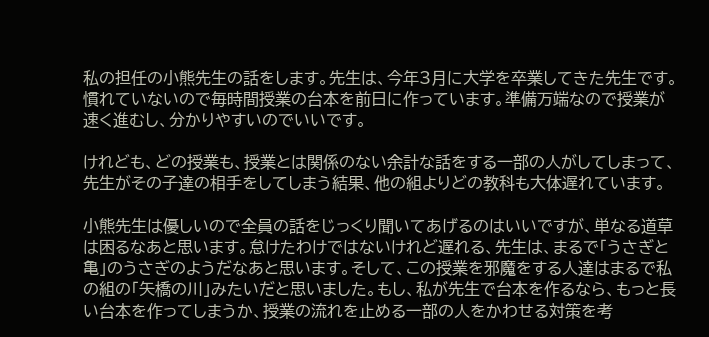私の担任の小熊先生の話をします。先生は、今年3月に大学を卒業してきた先生です。慣れていないので毎時間授業の台本を前日に作っています。準備万端なので授業が速く進むし、分かりやすいのでいいです。

けれども、どの授業も、授業とは関係のない余計な話をする一部の人がしてしまって、先生がその子達の相手をしてしまう結果、他の組よりどの教科も大体遅れています。

小熊先生は優しいので全員の話をじっくり聞いてあげるのはいいですが、単なる道草は困るなあと思います。怠けたわけではないけれど遅れる、先生は、まるで「うさぎと亀」のうさぎのようだなあと思います。そして、この授業を邪魔をする人達はまるで私の組の「矢橋の川」みたいだと思いました。もし、私が先生で台本を作るなら、もっと長い台本を作ってしまうか、授業の流れを止める一部の人をかわせる対策を考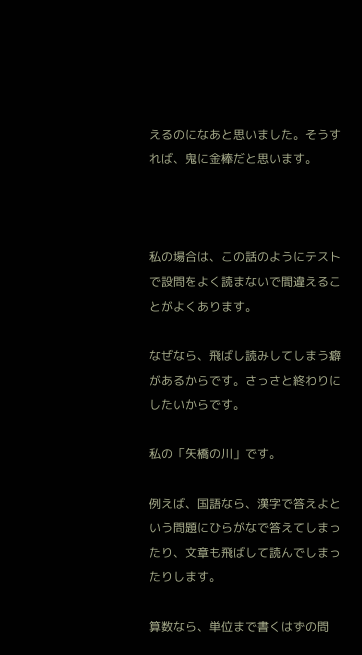えるのになあと思いました。そうすれば、鬼に金棒だと思います。



私の場合は、この話のようにテストで設問をよく読まないで間違えることがよくあります。

なぜなら、飛ばし読みしてしまう癖があるからです。さっさと終わりにしたいからです。

私の「矢橋の川」です。

例えば、国語なら、漢字で答えよという問題にひらがなで答えてしまったり、文章も飛ばして読んでしまったりします。

算数なら、単位まで書くはずの問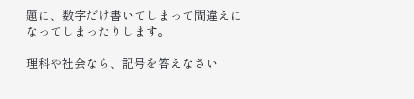題に、数字だけ書いてしまって間違えになってしまったりします。

理科や社会なら、記号を答えなさい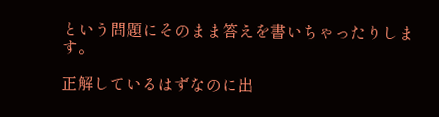という問題にそのまま答えを書いちゃったりします。

正解しているはずなのに出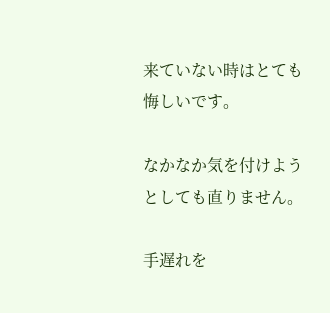来ていない時はとても悔しいです。

なかなか気を付けようとしても直りません。

手遅れを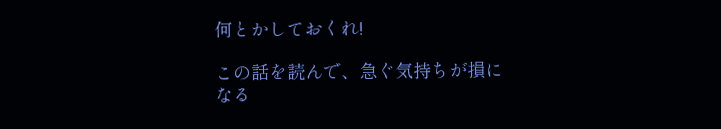何とかしておくれ!

この話を読んで、急ぐ気持ちが損になる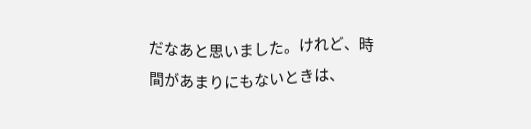だなあと思いました。けれど、時間があまりにもないときは、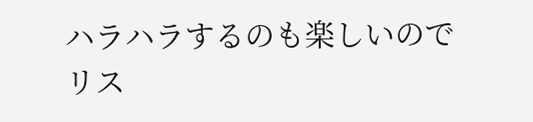ハラハラするのも楽しいのでリス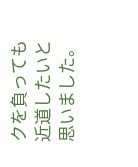クを負っても近道したいと思いました。